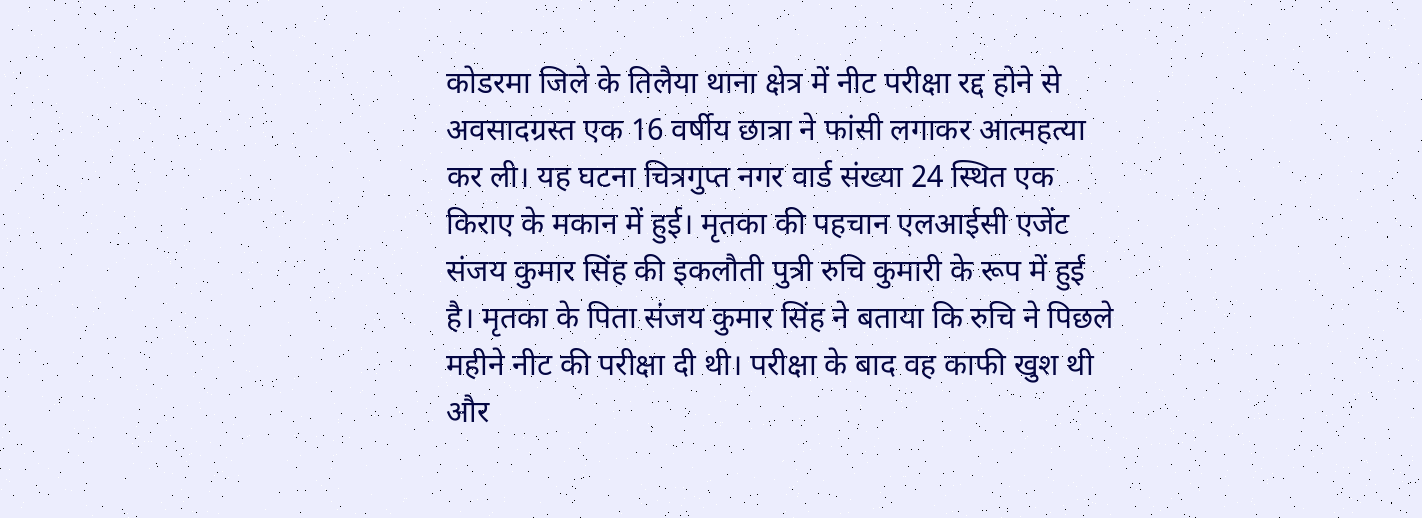कोडरमा जिले के तिलैया थाना क्षेत्र में नीट परीक्षा रद्द होने से अवसादग्रस्त एक 16 वर्षीय छात्रा ने फांसी लगाकर आत्महत्या कर ली। यह घटना चित्रगुप्त नगर वार्ड संख्या 24 स्थित एक किराए के मकान में हुई। मृतका की पहचान एलआईसी एजेंट संजय कुमार सिंह की इकलौती पुत्री रुचि कुमारी के रूप में हुई है। मृतका के पिता संजय कुमार सिंह ने बताया कि रुचि ने पिछले महीने नीट की परीक्षा दी थी। परीक्षा के बाद वह काफी खुश थी और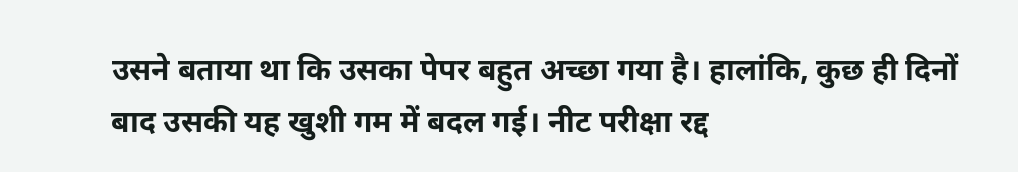उसने बताया था कि उसका पेपर बहुत अच्छा गया है। हालांकि, कुछ ही दिनों बाद उसकी यह खुशी गम में बदल गई। नीट परीक्षा रद्द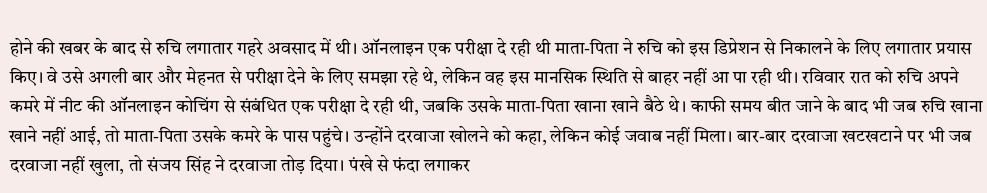होने की खबर के बाद से रुचि लगातार गहरे अवसाद में थी। ऑनलाइन एक परीक्षा दे रही थी माता-पिता ने रुचि को इस डिप्रेशन से निकालने के लिए लगातार प्रयास किए। वे उसे अगली बार और मेहनत से परीक्षा देने के लिए समझा रहे थे, लेकिन वह इस मानसिक स्थिति से बाहर नहीं आ पा रही थी। रविवार रात को रुचि अपने कमरे में नीट की ऑनलाइन कोचिंग से संबंधित एक परीक्षा दे रही थी, जबकि उसके माता-पिता खाना खाने बैठे थे। काफी समय बीत जाने के बाद भी जब रुचि खाना खाने नहीं आई, तो माता-पिता उसके कमरे के पास पहुंचे। उन्होंने दरवाजा खोलने को कहा, लेकिन कोई जवाब नहीं मिला। बार-बार दरवाजा खटखटाने पर भी जब दरवाजा नहीं खुला, तो संजय सिंह ने दरवाजा तोड़ दिया। पंखे से फंदा लगाकर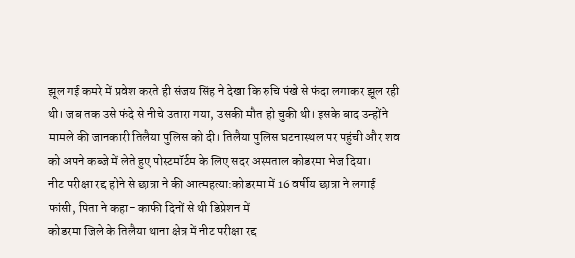झूल गई कमरे में प्रवेश करते ही संजय सिंह ने देखा कि रुचि पंखे से फंदा लगाकर झूल रही थी। जब तक उसे फंदे से नीचे उतारा गया, उसकी मौत हो चुकी थी। इसके बाद उन्होंने मामले की जानकारी तिलैया पुलिस को दी। तिलैया पुलिस घटनास्थल पर पहुंची और शव को अपने कब्जे में लेते हुए पोस्टमॉर्टम के लिए सदर अस्पताल कोडरमा भेज दिया।
नीट परीक्षा रद्द होने से छात्रा ने की आत्महत्या:कोडरमा में 16 वर्षीय छात्रा ने लगाई फांसी, पिता ने कहा- काफी दिनों से थी डिप्रेशन में
कोडरमा जिले के तिलैया थाना क्षेत्र में नीट परीक्षा रद्द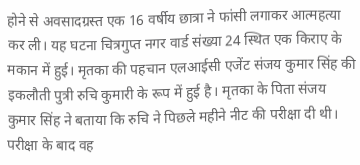होने से अवसादग्रस्त एक 16 वर्षीय छात्रा ने फांसी लगाकर आत्महत्या कर ली। यह घटना चित्रगुप्त नगर वार्ड संख्या 24 स्थित एक किराए के मकान में हुई। मृतका की पहचान एलआईसी एजेंट संजय कुमार सिंह की इकलौती पुत्री रुचि कुमारी के रूप में हुई है। मृतका के पिता संजय कुमार सिंह ने बताया कि रुचि ने पिछले महीने नीट की परीक्षा दी थी। परीक्षा के बाद वह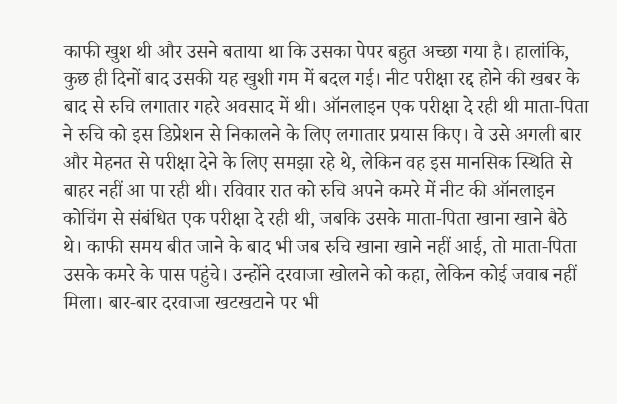काफी खुश थी और उसने बताया था कि उसका पेपर बहुत अच्छा गया है। हालांकि, कुछ ही दिनों बाद उसकी यह खुशी गम में बदल गई। नीट परीक्षा रद्द होने की खबर के बाद से रुचि लगातार गहरे अवसाद में थी। ऑनलाइन एक परीक्षा दे रही थी माता-पिता ने रुचि को इस डिप्रेशन से निकालने के लिए लगातार प्रयास किए। वे उसे अगली बार और मेहनत से परीक्षा देने के लिए समझा रहे थे, लेकिन वह इस मानसिक स्थिति से बाहर नहीं आ पा रही थी। रविवार रात को रुचि अपने कमरे में नीट की ऑनलाइन कोचिंग से संबंधित एक परीक्षा दे रही थी, जबकि उसके माता-पिता खाना खाने बैठे थे। काफी समय बीत जाने के बाद भी जब रुचि खाना खाने नहीं आई, तो माता-पिता उसके कमरे के पास पहुंचे। उन्होंने दरवाजा खोलने को कहा, लेकिन कोई जवाब नहीं मिला। बार-बार दरवाजा खटखटाने पर भी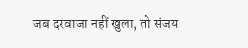जब दरवाजा नहीं खुला, तो संजय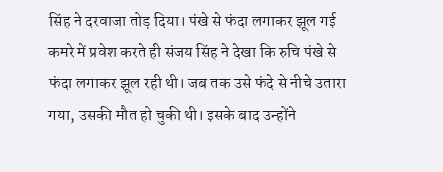सिंह ने दरवाजा तोड़ दिया। पंखे से फंदा लगाकर झूल गई कमरे में प्रवेश करते ही संजय सिंह ने देखा कि रुचि पंखे से फंदा लगाकर झूल रही थी। जब तक उसे फंदे से नीचे उतारा गया, उसकी मौत हो चुकी थी। इसके बाद उन्होंने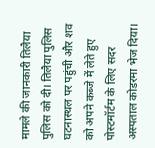मामले की जानकारी तिलैया पुलिस को दी। तिलैया पुलिस घटनास्थल पर पहुंची और शव को अपने कब्जे में लेते हुए पोस्टमॉर्टम के लिए सदर अस्पताल कोडरमा भेज दिया।